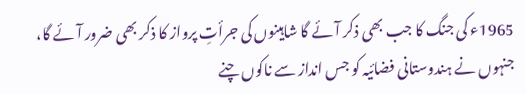1965ء کی جنگ کا جب بھی ذکر آئے گا شاہینوں کی جرأتِ پرواز کا ذکر بھی ضرور آئے گا، جنہوں نے ہندوستانی فضائیہ کو جس انداز سے ناکوں چنے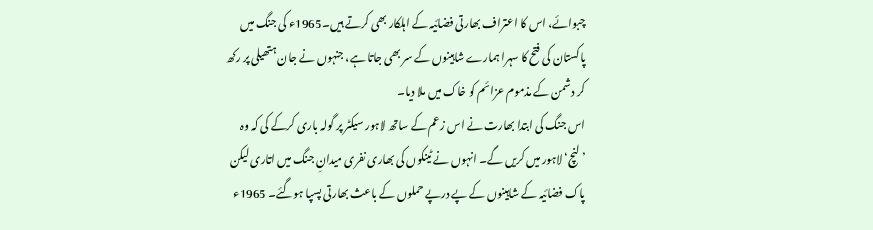چبوائے، اس کا اعتراف بھارتی فضائیہ کے اہلکار بھی کرتے ہیں۔1965ء کی جنگ میں پاکستان کی فتح کا سہرا ہمارے شاہینوں کے سر بھی جاتا ہے، جنہوں نے جان ہتھیلی پر رکھ کر دشمن کے مذموم عزائم کو خاک میں ملا دیا۔
اس جنگ کی ابتدا بھارت نے اس زعم کے ساتھ لاہور سیکٹر پر گولہ باری کرکے کی کہ وہ ’لنچ‘ لاہور میں کریں گے۔ انہوں نے ٹینکوں کی بھاری نفری میدانِ جنگ میں اتاری لیکن پاک فضائیہ کے شاہینوں کے پے درپے حملوں کے باعث بھارتی پسپا ہوگئے۔ 1965ء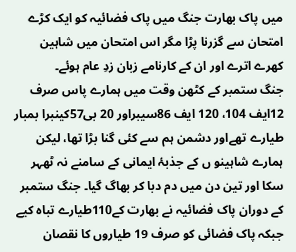میں پاک بھارت جنگ میں پاک فضائیہ کو ایک کڑے امتحان سے گزرنا پڑا مگر اس امتحان میں شاہین کھرے اترے اور ان کے کارنامے زبان زدِ عام ہوئے۔
جنگ ستمبر کے کٹھن وقت میں ہمارے پاس صرف 12ایف 104، 120 ایف 86سیبراور 20 بی57کینبرا بمبار طیارے تھےاور دشمن ہم سے کئی گنا بڑا تھا، لیکن ہمارے شاہینو ں کے جذبۂ ایمانی کے سامنے نہ ٹھہر سکا اور تین دن میں دم دبا کر بھاگ گیا۔ جنگ ستمبر کے دوران پاک فضائیہ نے بھارت کے110طیارے تباہ کیے جبکہ پاک فضائی کو صرف 19 طیاروں کا نقصان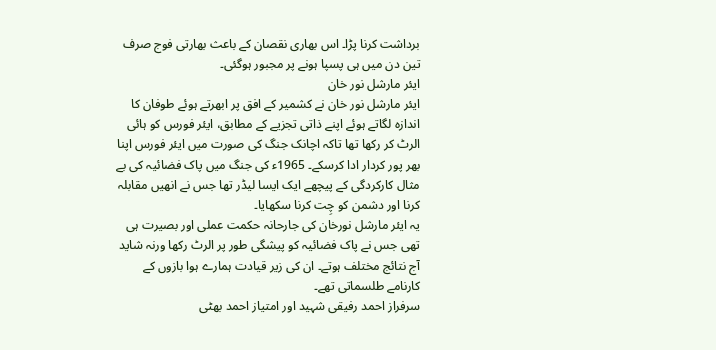برداشت کرنا پڑا۔ اس بھاری نقصان کے باعث بھارتی فوج صرف تین دن میں ہی پسپا ہونے پر مجبور ہوگئی۔
ایئر مارشل نور خان
ایئر مارشل نور خان نے کشمیر کے افق پر ابھرتے ہوئے طوفان کا اندازہ لگاتے ہوئے اپنے ذاتی تجزیے کے مطابق، ایئر فورس کو ہائی الرٹ کر رکھا تھا تاکہ اچانک جنگ کی صورت میں ایئر فورس اپنا بھر پور کردار ادا کرسکے۔ 1965ء کی جنگ میں پاک فضائیہ کی بے مثال کارکردگی کے پیچھے ایک ایسا لیڈر تھا جس نے انھیں مقابلہ کرنا اور دشمن کو چِت کرنا سکھایا۔
یہ ایئر مارشل نورخان کی جارحانہ حکمت عملی اور بصیرت ہی تھی جس نے پاک فضائیہ کو پیشگی طور پر الرٹ رکھا ورنہ شاید آج نتائج مختلف ہوتے۔ ان کی زیر قیادت ہمارے ہوا بازوں کے کارنامے طلسماتی تھے۔
سرفراز احمد رفیقی شہید اور امتیاز احمد بھٹی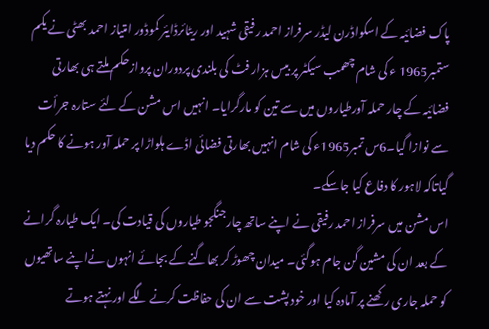پاک فضائیہ کے اسکواڈرن لیڈر سرفراز احمد رفیقی شہید اور ریٹائرڈایئر کموڈور امتیاز احمد بھٹی نے یکم ستمبر1965 ء کی شام چھمب سیکٹر پر بیس ہزار فٹ کی بلندی پردوران پروازحکم ملتے ہی بھارتی فضائیہ کے چار حملہ آورطیاروں میں سے تین کو مارگرایا۔ انہیں اس مشن کے لئے ستارہ جرأت سے نوازا گیا۔6س تمبر1965ء کی شام انہیں بھارتی فضائی اڈے ہلواڑا پر حملہ آور ہونے کا حکم دیا گیاتاکہ لاہور کا دفاع کیا جاسکے۔
اس مشن میں سرفراز احمد رفیقی نے اپنے ساتھ چارجنگجو طیاروں کی قیادت کی۔ ایک طیارہ گرانے کے بعد ان کی مشین گن جام ہوگئی۔ میدان چھوڑ کر بھاگنے کے بجائے انہوں نےاپنے ساتھیوں کو حملہ جاری رکھنے پر آمادہ کیا اور خود پشت سے ان کی حفاظت کرنے لگے اور نہتے ہوتے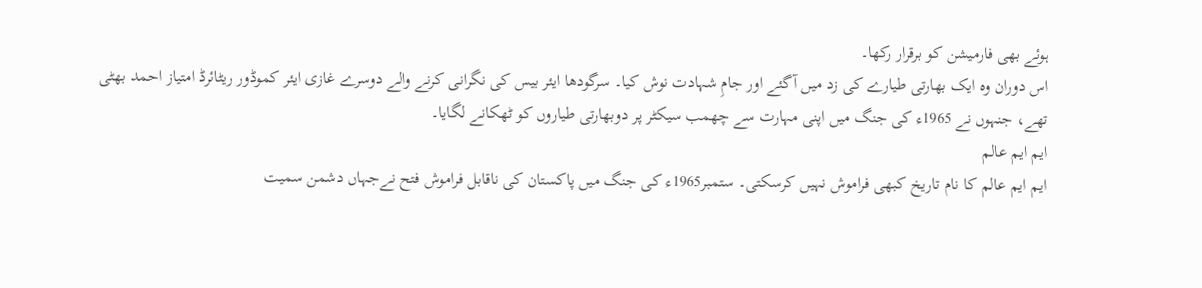ہوئے بھی فارمیشن کو برقرار رکھا۔
اس دوران وہ ایک بھارتی طیارے کی زد میں آگئے اور جامِ شہادت نوش کیا۔ سرگودھا ایئر بیس کی نگرانی کرنے والے دوسرے غازی ایئر کموڈور ریٹائرڈ امتیاز احمد بھٹی تھے، جنہوں نے 1965ء کی جنگ میں اپنی مہارت سے چھمب سیکٹر پر دوبھارتی طیاروں کو ٹھکانے لگایا۔
ایم ایم عالم
ایم ایم عالم کا نام تاریخ کبھی فراموش نہیں کرسکتی۔ ستمبر1965ء کی جنگ میں پاکستان کی ناقابل فراموش فتح نےجہاں دشمن سمیت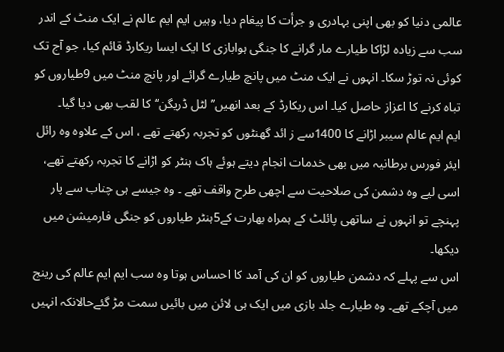عالمی دنیا کو بھی اپنی بہادری و جرأت کا پیغام دیا، وہیں ایم ایم عالم نے ایک منٹ کے اندر سب سے زیادہ لڑاکا طیارے مار گرانے کا جنگی ہوابازی کا ایک ایسا ریکارڈ قائم کیا، جو آج تک کوئی نہ توڑ سکا۔ انہوں نے ایک منٹ میں پانچ طیارے گرائے اور پانچ منٹ میں 9طیاروں کو تباہ کرنے کا اعزاز حاصل کیا۔ اس ریکارڈ کے بعد انھیں’’ لٹل ڈریگن‘‘کا لقب بھی دیا گیا۔
ایم ایم عالم سیبر اڑانے کا 1400سے ز ائد گھنٹوں کو تجربہ رکھتے تھے ، اس کے علاوہ وہ رائل ایئر فورس برطانیہ میں بھی خدمات انجام دیتے ہوئے ہاک ہنٹر کو اڑانے کا تجربہ رکھتے تھے، اسی لیے وہ دشمن کی صلاحیت سے اچھی طرح واقف تھے ۔ وہ جیسے ہی چناب سے پار پہنچے تو انہوں نے ساتھی پائلٹ کے ہمراہ بھارت کے5ہنٹر طیاروں کو جنگی فارمیشن میں دیکھا۔
اس سے پہلے کہ دشمن طیاروں کو ان کی آمد کا احساس ہوتا وہ سب ایم ایم عالم کی رینج میں آچکے تھے۔ وہ طیارے جلد بازی میں ایک ہی لائن میں بائیں سمت مڑ گئےحالانکہ انہیں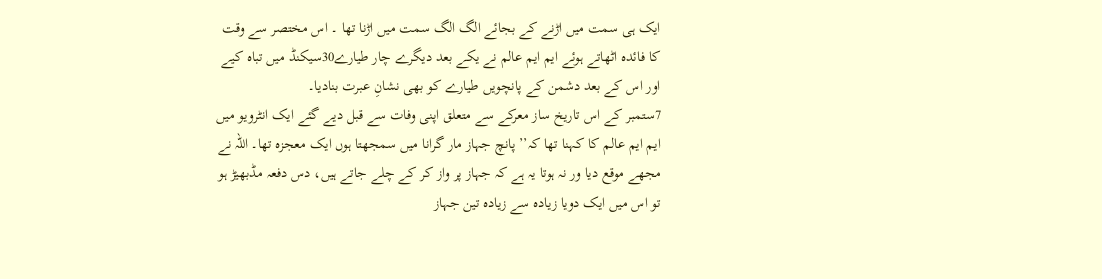ایک ہی سمت میں اڑنے کے بجائے الگ الگ سمت میں اڑنا تھا ۔ اس مختصر سے وقت کا فائدہ اٹھاتے ہوئے ایم ایم عالم نے یکے بعد دیگرے چار طیارے30سیکنڈ میں تباہ کیے اور اس کے بعد دشمن کے پانچویں طیارے کو بھی نشانِ عبرت بنادیا۔
7ستمبر کے اس تاریخ ساز معرکے سے متعلق اپنی وفات سے قبل دیے گئے ایک انٹرویو میں ایم ایم عالم کا کہنا تھا کہ’’ پانچ جہاز مار گرانا میں سمجھتا ہوں ایک معجزہ تھا۔ اللہ نے مجھے موقع دیا ور نہ ہوتا یہ ہے کہ جہاز پر واز کر کے چلے جاتے ہیں، دس دفعہ مڈبھیڑ ہو تو اس میں ایک دویا زیادہ سے زیادہ تین جہاز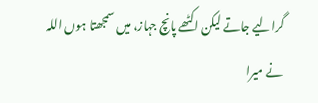گرالیے جاتے لیکن اکٹھے پانچ جہاز، میں سمجھتا ہوں اللہ نے میرا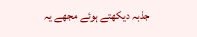جذبہ دیکھتے ہوئے مجھے یہ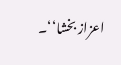اعزاز بخشا‘‘۔